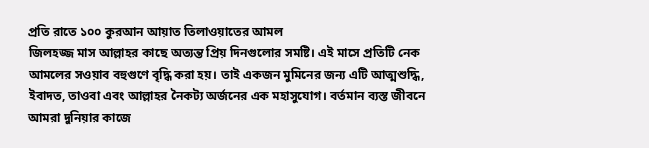প্রতি রাতে ১০০ কুরআন আয়াত তিলাওয়াতের আমল
জিলহজ্জ মাস আল্লাহর কাছে অত্যন্ত প্রিয় দিনগুলোর সমষ্টি। এই মাসে প্রতিটি নেক আমলের সওয়াব বহুগুণে বৃদ্ধি করা হয়। তাই একজন মুমিনের জন্য এটি আত্মশুদ্ধি, ইবাদত, তাওবা এবং আল্লাহর নৈকট্য অর্জনের এক মহাসুযোগ। বর্তমান ব্যস্ত জীবনে আমরা দুনিয়ার কাজে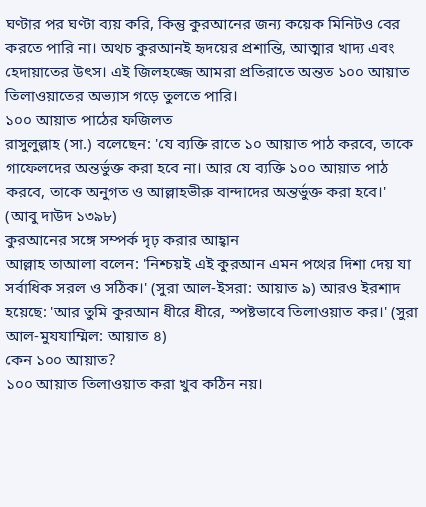ঘণ্টার পর ঘণ্টা ব্যয় করি, কিন্তু কুরআনের জন্য কয়েক মিনিটও বের করতে পারি না। অথচ কুরআনই হৃদয়ের প্রশান্তি, আত্মার খাদ্য এবং হেদায়াতের উৎস। এই জিলহজ্জে আমরা প্রতিরাতে অন্তত ১০০ আয়াত তিলাওয়াতের অভ্যাস গড়ে তুলতে পারি।
১০০ আয়াত পাঠের ফজিলত
রাসুলুল্লাহ (সা.) বলেছেন: 'যে ব্যক্তি রাতে ১০ আয়াত পাঠ করবে, তাকে গাফেলদের অন্তর্ভুক্ত করা হবে না। আর যে ব্যক্তি ১০০ আয়াত পাঠ করবে, তাকে অনুগত ও আল্লাহভীরু বান্দাদের অন্তর্ভুক্ত করা হবে।' (আবু দাউদ ১৩৯৮)
কুরআনের সঙ্গে সম্পর্ক দৃঢ় করার আহ্বান
আল্লাহ তাআলা বলেন: 'নিশ্চয়ই এই কুরআন এমন পথের দিশা দেয় যা সর্বাধিক সরল ও সঠিক।' (সুরা আল-ইসরা: আয়াত ৯) আরও ইরশাদ হয়েছে: 'আর তুমি কুরআন ধীরে ধীরে, স্পষ্টভাবে তিলাওয়াত কর।' (সুরা আল-মুযযাম্মিল: আয়াত ৪)
কেন ১০০ আয়াত?
১০০ আয়াত তিলাওয়াত করা খুব কঠিন নয়।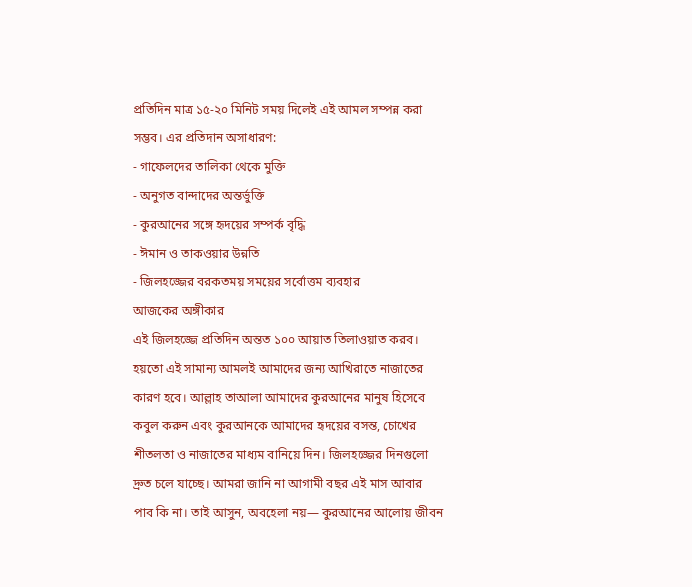প্রতিদিন মাত্র ১৫-২০ মিনিট সময় দিলেই এই আমল সম্পন্ন করা সম্ভব। এর প্রতিদান অসাধারণ:
- গাফেলদের তালিকা থেকে মুক্তি
- অনুগত বান্দাদের অন্তর্ভুক্তি
- কুরআনের সঙ্গে হৃদয়ের সম্পর্ক বৃদ্ধি
- ঈমান ও তাকওয়ার উন্নতি
- জিলহজ্জের বরকতময় সময়ের সর্বোত্তম ব্যবহার
আজকের অঙ্গীকার
এই জিলহজ্জে প্রতিদিন অন্তত ১০০ আয়াত তিলাওয়াত করব। হয়তো এই সামান্য আমলই আমাদের জন্য আখিরাতে নাজাতের কারণ হবে। আল্লাহ তাআলা আমাদের কুরআনের মানুষ হিসেবে কবুল করুন এবং কুরআনকে আমাদের হৃদয়ের বসন্ত, চোখের শীতলতা ও নাজাতের মাধ্যম বানিয়ে দিন। জিলহজ্জের দিনগুলো দ্রুত চলে যাচ্ছে। আমরা জানি না আগামী বছর এই মাস আবার পাব কি না। তাই আসুন, অবহেলা নয়— কুরআনের আলোয় জীবন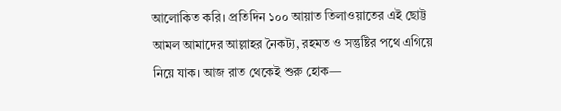আলোকিত করি। প্রতিদিন ১০০ আয়াত তিলাওয়াতের এই ছোট্ট আমল আমাদের আল্লাহর নৈকট্য, রহমত ও সন্তুষ্টির পথে এগিয়ে নিয়ে যাক। আজ রাত থেকেই শুরু হোক—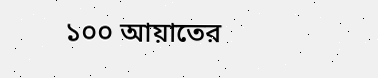১০০ আয়াতের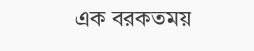এক বরকতময়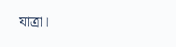যাত্রা।